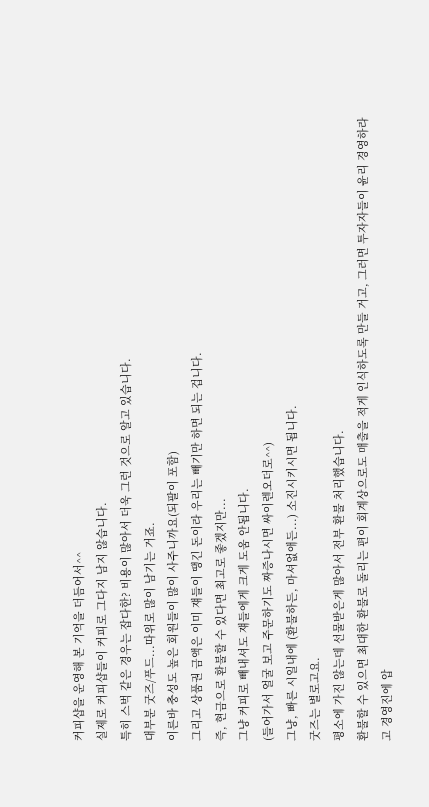커피샵을 운영해 본 기억을 더듬어서^^
실제로 커피샵들이 커피로 그다지 남지 않습니다.
특히 스벅 같은 경우는 잡다한? 비용이 많아서 더욱 그런 것으로 알고 있습니다.
대부분 굿즈/푸드...따위로 많이 남기는 거죠.
이른바 충성도 높은 회원들이 많이 사주니까요(되팔이 포함)
그리고 상품권 금액은 이미 쟤들이 땡긴 돈이라 우리는 빼기만 하면 되는 겁니다.
즉, 현금으로 환불할 수 있다면 최고로 좋겠지만...
그냥 커피로 빼내셔도 쟤들에게 크게 도움 안됩니다.
(들어가서 얼굴 보고 주문하기도 짜증나시면 싸이렌오더로^^)
그냥, 빠른 시일내에 (환불하든, 마셔없애든...) 소진시키시면 됩니다.
굿즈는 별로고요.
평소에 가진 않는데 선물받은게 많아서 전부 환불 처리했습니다.
환불할 수 있으면 최대한 환불로 돌리는 편이 회계상으로도 매출을 적게 인식하도록 만들 거고, 그러면 투자자들이 윤리 경영하라고 경영진에 압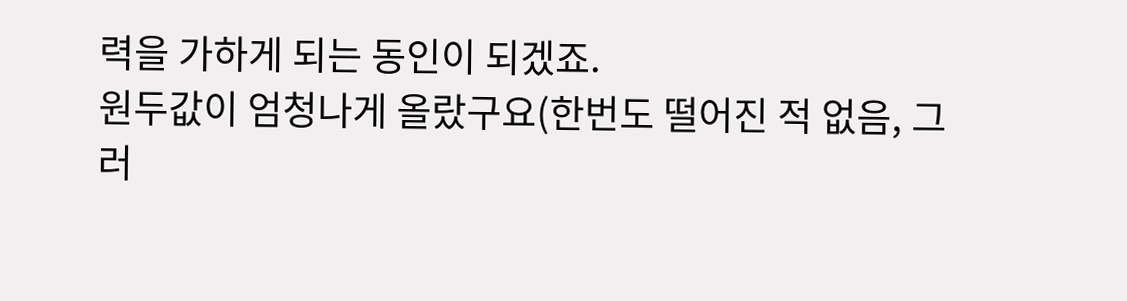력을 가하게 되는 동인이 되겠죠.
원두값이 엄청나게 올랐구요(한번도 떨어진 적 없음, 그러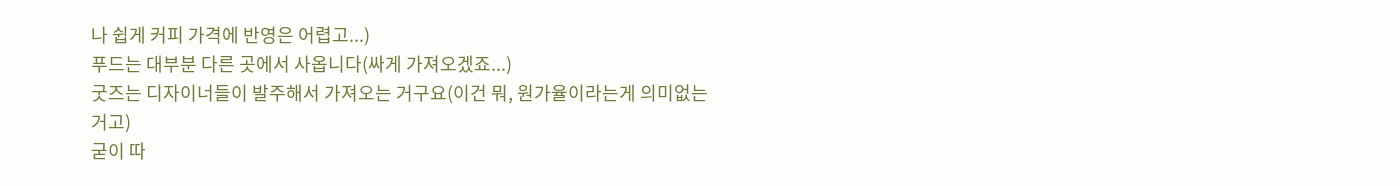나 쉽게 커피 가격에 반영은 어렵고...)
푸드는 대부분 다른 곳에서 사옵니다(싸게 가져오겠죠...)
굿즈는 디자이너들이 발주해서 가져오는 거구요(이건 뭐, 원가율이라는게 의미없는거고)
굳이 따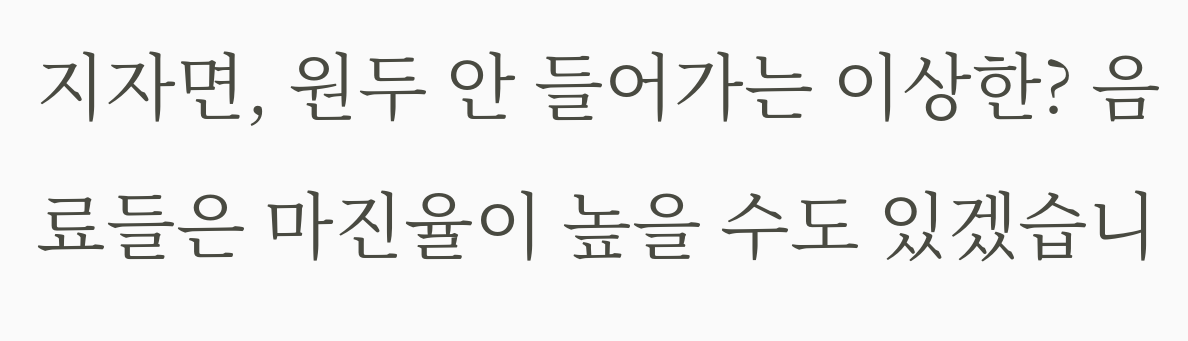지자면, 원두 안 들어가는 이상한? 음료들은 마진율이 높을 수도 있겠습니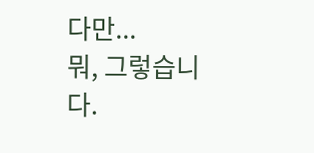다만...
뭐, 그렇습니다.